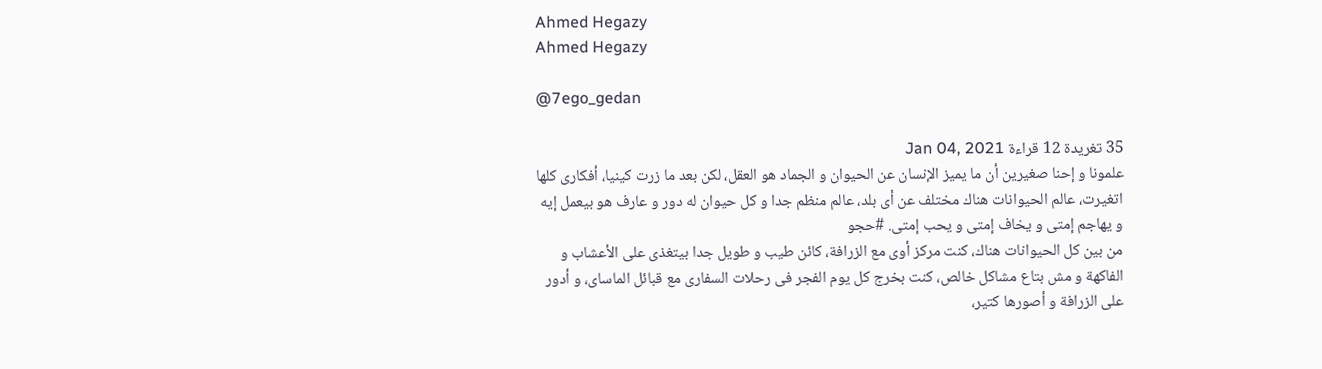Ahmed Hegazy
Ahmed Hegazy

@7ego_gedan

35 تغريدة 12 قراءة Jan 04, 2021
علمونا و إحنا صغيرين أن ما يميز الإنسان عن الحيوان و الجماد هو العقل، لكن بعد ما زرت كينيا، أفكارى كلها اتغيرت، عالم الحيوانات هناك مختلف عن أى بلد، عالم منظم جدا و كل حيوان له دور و عارف هو بيعمل إيه و يهاجم إمتى و يخاف إمتى و يحب إمتى. #حجو
من بين كل الحيوانات هناك، كنت مركز أوى مع الزرافة، كائن طيب و طويل جدا بيتغذى على الأعشاب و الفاكهة و مش بتاع مشاكل خالص، كنت بخرج كل يوم الفجر فى رحلات السفارى مع قبائل الماساى، و أدور على الزرافة و أصورها كتير،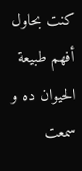كنت بحاول أفهم طبيعة الحيوان ده و سمعت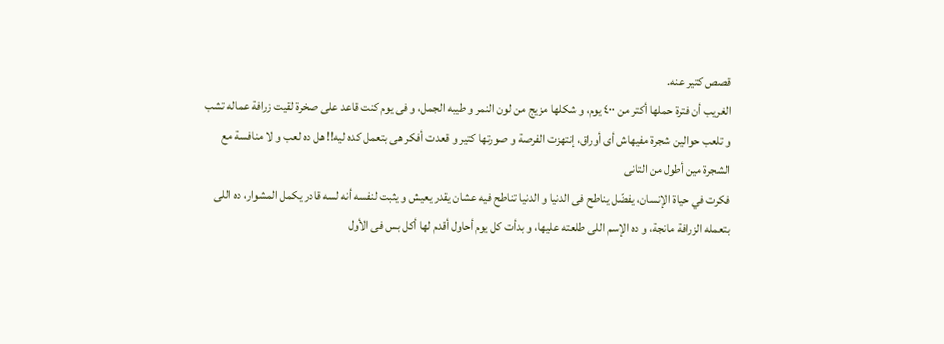قصص كتير عنه.
الغريب أن فترة حملها أكتر من ٤٠٠ يوم، و شكلها مزيج من لون النمر و طيبه الجمل، و فى يوم كنت قاعد على صخرة لقيت زرافة عماله تشب و تلعب حوالين شجرة مفيهاش أى أوراق، إنتهزت الفرصة و صورتها كتير و قعدت أفكر هى بتعمل كده ليه!! هل ده لعب و لا منافسة مع الشجرة مين أطول من التانى
فكرت في حياة الإنسان، يفضّل يناطح فى الدنيا و الدنيا تناطح فيه عشان يقدر يعيش و يثبت لنفسه أنه لسه قادر يكمل المشوار، ده اللى بتعمله الزرافة مانجة، و ده الإسم اللى طلعته عليها، و بدأت كل يوم أحاول أقدم لها أكل بس فى الأول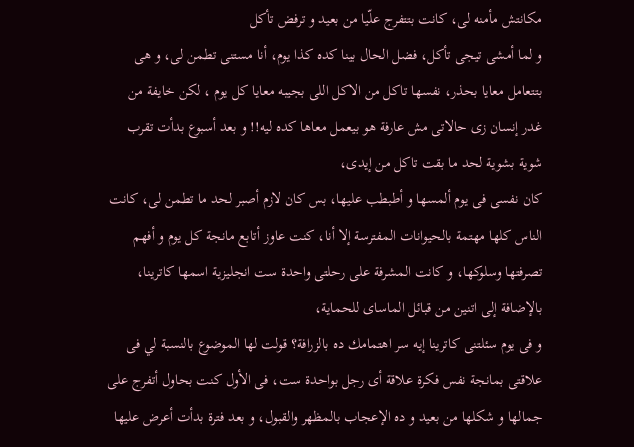مكانتش مأمنه لى، كانت بتتفرج علّيا من بعيد و ترفض تأكل
و لما أمشى تيجى تأكل، فضل الحال بينا كده كذا يوم، أنا مستنى تطمن لى، و هى بتتعامل معايا بحذر، نفسها تاكل من الاكل اللى بجيبه معايا كل يوم ، لكن خايفة من غدر إنسان زى حالاتى مش عارفة هو بيعمل معاها كده ليه!! و بعد أسبوع بدأت تقرب شوية بشوية لحد ما بقت تاكل من إيدى،
كان نفسى فى يوم ألمسها و أطبطب عليها، بس كان لازم أصبر لحد ما تطمن لى، كانت الناس كلها مهتمة بالحيوانات المفترسة إلا أنا، كنت عاوز أتابع مانجة كل يوم و أفهم تصرفتها وسلوكها، و كانت المشرفة على رحلتى واحدة ست انجليزية اسمها كاترينا، بالإضافة إلى اتنين من قبائل الماساى للحماية،
و فى يوم سئلتنى كاترينا إيه سر اهتمامك ده بالزرافة؟ قولت لها الموضوع بالنسبة لي فى علاقتى بمانجة نفس فكرة علاقة أى رجل بواحدة ست، فى الأول كنت بحاول أتفرج على جمالها و شكلها من بعيد و ده الإعجاب بالمظهر والقبول، و بعد فترة بدأت أعرض عليها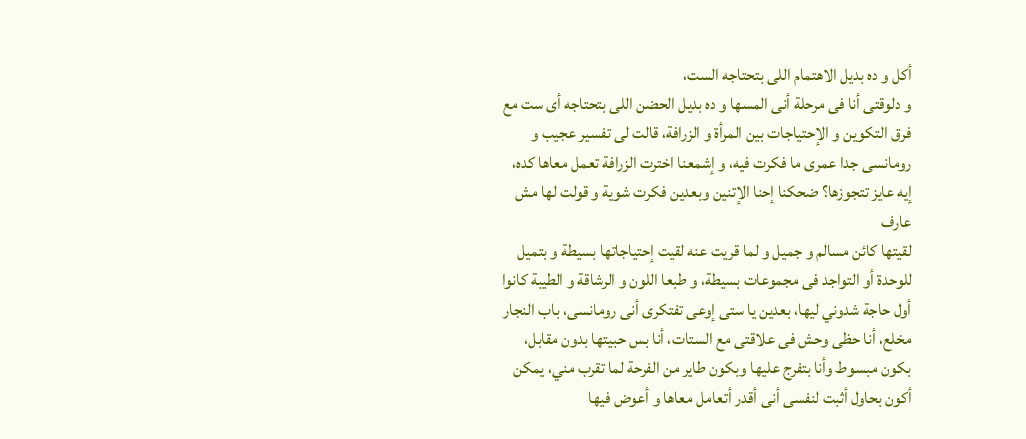أكل و ده بديل الاهتمام اللى بتحتاجه الست،
و دلوقتى أنا فى مرحلة أنى المسها و ده بديل الحضن اللى بتحتاجه أى ست مع فرق التكوين و الإحتياجات بين المرأة و الزرافة، قالت لى تفسير عجيب و رومانسى جدا عمرى ما فكرت فيه، و إشمعنا اخترت الزرافة تعمل معاها كده، إيه عايز تتجوزها؟ ضحكنا إحنا الإتنين وبعدين فكرت شوية و قولت لها مش عارف
لقيتها كائن مسالم و جميل و لما قريت عنه لقيت إحتياجاتها بسيطة و بتميل للوحدة أو التواجد فى مجموعات بسيطة، و طبعا اللون و الرشاقة و الطيبة كانوا أول حاجة شدوني ليها، بعدين يا ستى إوعى تفتكرى أنى رومانسى، باب النجار مخلع، أنا حظى وحش فى علاقتى مع الستات، أنا بس حبيتها بدون مقابل،
بكون مبسوط وأنا بتفرج عليها وبكون طاير من الفرحة لما تقرب مني، يمكن أكون بحاول أثبت لنفسى أنى أقدر أتعامل معاها و أعوض فيها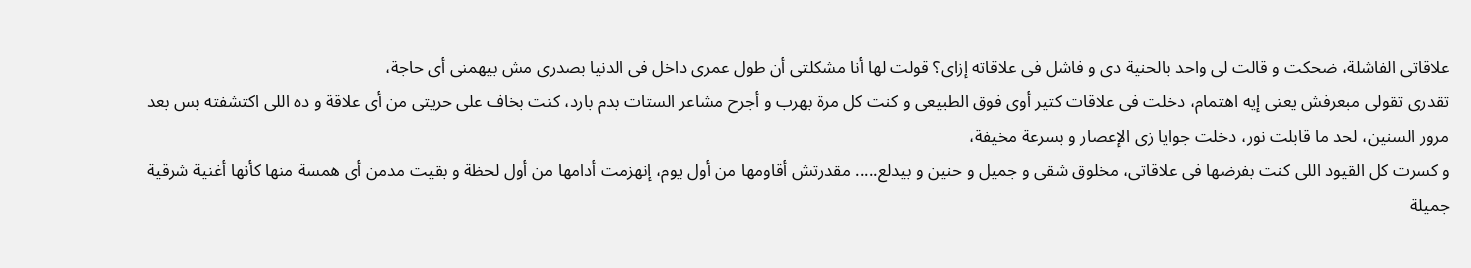علاقاتى الفاشلة، ضحكت و قالت لى واحد بالحنية دى و فاشل فى علاقاته إزاى؟ قولت لها أنا مشكلتى أن طول عمرى داخل فى الدنيا بصدرى مش بيهمنى أى حاجة،
تقدرى تقولى مبعرفش يعنى إيه اهتمام، دخلت فى علاقات كتير أوى فوق الطبيعى و كنت كل مرة بهرب و أجرح مشاعر الستات بدم بارد، كنت بخاف على حريتى من أى علاقة و ده اللى اكتشفته بس بعد مرور السنين، لحد ما قابلت نور، دخلت جوايا زى الإعصار و بسرعة مخيفة،
و كسرت كل القيود اللى كنت بفرضها فى علاقاتى، مخلوق شقى و جميل و حنين و بيدلع..... مقدرتش أقاومها من أول يوم، إنهزمت أدامها من أول لحظة و بقيت مدمن أى همسة منها كأنها أغنية شرقية جميلة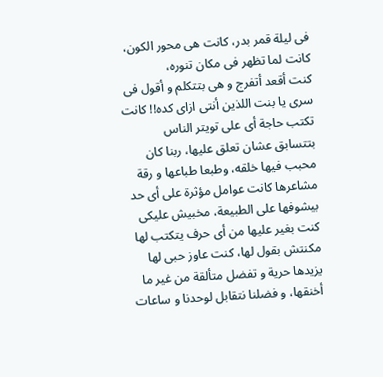فى ليلة قمر بدر، كانت هى محور الكون، كانت لما تظهر فى مكان تنوره،
كنت أقعد أتفرج و هى بتتكلم و أقول فى سرى يا بنت اللذين أنتى ازاى كده!! كانت تكتب حاجة أى على تويتر الناس بتتسابق عشان تعلق عليها، ربنا كان محبب فيها خلقه، وطبعا طباعها و رقة مشاعرها كانت عوامل مؤثرة على أى حد بيشوفها على الطبيعة، مخبيش عليكى كنت بغير عليها من أى حرف يتكتب لها
مكنتش بقول لها، كنت عاوز حبى لها يزيدها حرية و تفضل متألقة من غير ما أخنقها، و فضلنا نتقابل لوحدنا و ساعات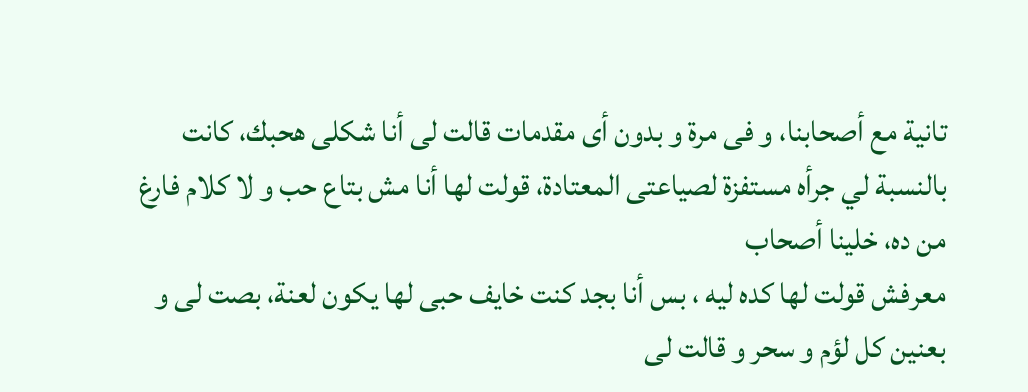تانية مع أصحابنا، و فى مرة و بدون أى مقدمات قالت لى أنا شكلى هحبك، كانت بالنسبة لي جرأه مستفزة لصياعتى المعتادة، قولت لها أنا مش بتاع حب و لا كلام فارغ من ده، خلينا أصحاب
معرفش قولت لها كده ليه ، بس أنا بجد كنت خايف حبى لها يكون لعنة، بصت لى و بعنين كل لؤم و سحر و قالت لى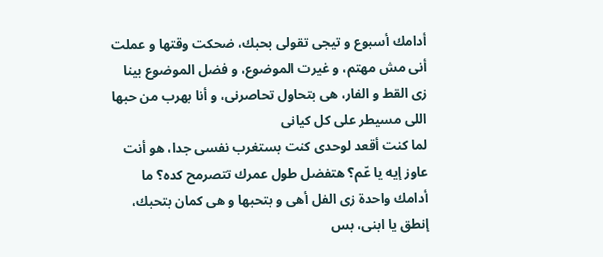أدامك أسبوع و تيجى تقولى بحبك، ضحكت وقتها و عملت أنى مش مهتم، و غيرت الموضوع، و فضل الموضوع بينا زى القط و الفار، هى بتحاول تحاصرنى، و أنا بهرب من حبها اللى مسيطر على كل كيانى
لما كنت أقعد لوحدى كنت بستغرب نفسى جدا، هو أنت عاوز إيه يا عّم؟ هتفضل طول عمرك تتصرمح كده؟ ما أدامك واحدة زى الفل أهى و بتحبها و هى كمان بتحبك، إنطق يا ابنى، بس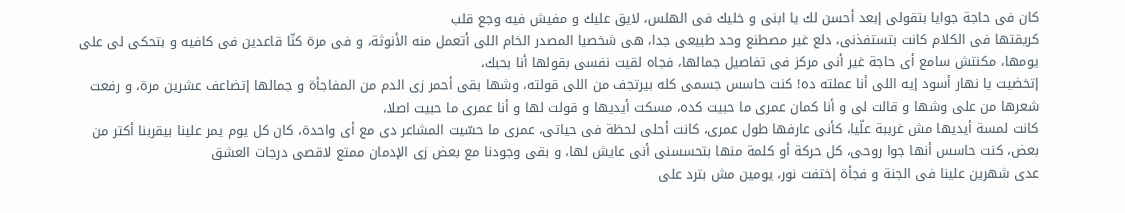كان فى حاجة جوايا بتقولى إبعد أحسن لك يا ابنى و خليك فى الهلس، لايق عليك و مفيش فيه وجع قلب
كريقتها فى الكلام كانت بتستفذنى، دلع غير مصطنع وحد طبيعى جدا، هى شخصيا المصدر الخام اللى أتعمل منه الأنوثة، و فى مرة كنّا قاعدين فى كافيه و بتحكى لى على يومها، مكنتش سامع أى حاجة غير أنى مركز فى تفاصيل جمالها، فجاه لقيت نفسى بقولها أنا بحبك،
إتخضيت يا نهار أسود إيه اللى أنا عملته ده! كنت حاسس جسمى كله بيرتجف من اللى قولته، وشها بقى أحمر زى الدم من المفاجأة و جمالها إتضاعف عشرين مرة، و رفعت شعرها من على وشها و قالت لى و أنا كمان عمرى ما حبيت كده، مسكت أيديها و قولت لها و أنا عمرى ما حبيت اصلا،
كانت لمسة أيديها مش غريبة علّيا، كأنى عارفها طول عمرى، كانت أحلى لحظة فى حياتى، عمرى ما حسّيت المشاعر دى مع أى واحدة، كان كل يوم يمر علينا بيقربنا أكتر من بعض، كنت حاسس أنها جوا روحى، كل حركة أو كلمة منها بتحسسنى أنى عايش لها، و بقى وجودنا مع بعض زى الإدمان ممتع لاقصى درجات العشق
عدى شهرين علينا فى الجنة و فجأة إختفت نور، يومين مش بترد على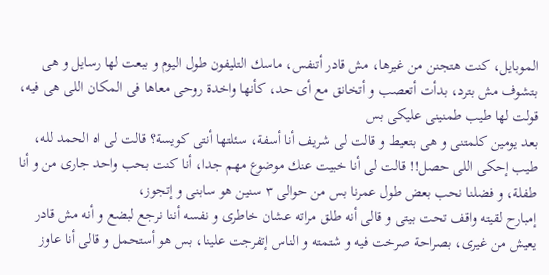الموبايل، كنت هتجنن من غيرها، مش قادر أتنفس، ماسك التليفون طول اليوم و ببعت لها رسايل و هى بتشوف مش بترد، بدأت أتعصب و أتخانق مع أى حد، كأنها واخدة روحى معاها فى المكان اللى هى فيه، قولت لها طيب طمنينى عليكى بس
بعد يومين كلمتنى و هى بتعيط و قالت لى شريف أنا أسفة، سئلتها أنتى كويسة؟ قالت لى اه الحمد لله، طيب إحكى اللى حصل!! قالت لى أنا خبيت عنك موضوع مهم جدا، أنا كنت بحب واحد جارى من و أنا طفلة، و فضلنا نحب بعض طول عمرنا بس من حوالى ٣ سنين هو سابنى و إتجوز،
إمبارح لقيته واقف تحت بيتى و قالى أنه طلق مراته عشان خاطرى و نفسه أننا نرجع لبضع و أنه مش قادر يعيش من غيرى، بصراحة صرخت فيه و شتمته و الناس إتفرجت علينا، بس هو أستحمل و قالى أنا عاوز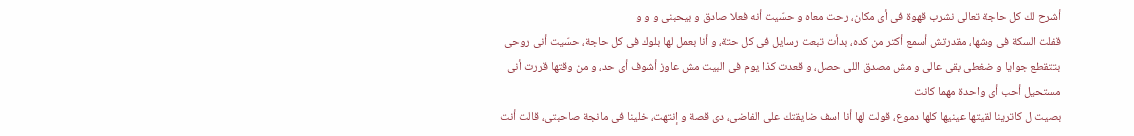أشرح لك كل حاجة تعالى نشرب قهوة فى أى مكان، رحت معاه و حسّيت أنه فعلا صادق و بيحبنى و و و
قفلت السكة فى وشها، مقدرتش أسمع أكتر من كده، بدأت تبعت رسايل فى كل حتة، و أنا بعمل لها بلوك فى كل حاجة، حسّيت أنى روحى بتتقطع جوايا و ضغطى بقى عالى و مش مصدق اللى حصل، و قعدت كذا يوم فى البيت مش عاوز أشوف أى حد، و من وقتها قررت أنى مستحيل أحب أى واحدة مهما كانت
بصيت ل كاترينا لقيتها عينيها كلها دموع، قولت لها أنا اسف ضايقتك على الفاضى، دى قصة و إنتهت، خلينا فى مانجة صاحبتى، قالت أنت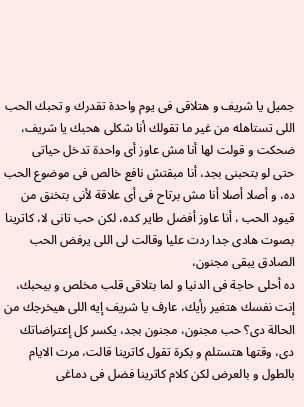جميل يا شريف و هتلاقى فى يوم واحدة تقدرك و تحبك الحب اللى تستاهله من غير ما تقولك أنا شكلى هحبك يا شريف، ضحكت و قولت لها أنا مش عاوز أى واحدة تدخل حياتى
حتى لو بتحبنى بجد، أنا مبقتش نافع خالص فى موضوع الحب ده، و أصلا أصلا أنا مش برتاح فى أى علاقة لأنى بتخنق من قيود الحب ، أنا عاوز أفضل طاير كده، لكن حب تانى لا، كاترينا بصوت هادى جدا ردت عليا وقالت لى اللى يرفض الحب الصادق يبقى مجنون،
ده أحلى حاجة فى الدنيا و لما بتلاقى قلب مخلص و بيحبك، إنت نفسك هتغير رأيك، عارف يا شريف إيه اللى هيخرجك من الحالة دى؟ حب مجنون، مجنون بجد، يكسر كل إعتراضاتك دى، وقتها هتستلم و بكرة تقول كاترينا قالت، مرت الايام بالطول و بالعرض لكن كلام كاترينا فضل فى دماغى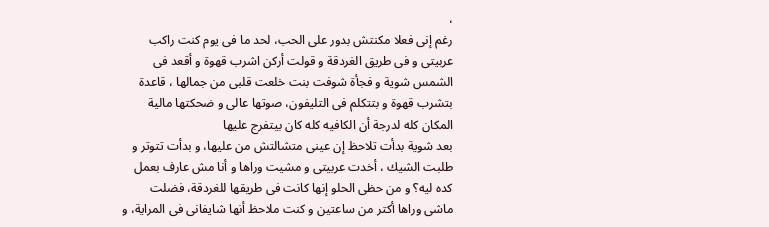،
رغم إنى فعلا مكنتش بدور على الحب، لحد ما فى يوم كنت راكب عربيتى و فى طريق الغردقة و قولت أركن اشرب قهوة و أقعد فى الشمس شوية و فجأة شوفت بنت خلعت قلبى من جمالها ، قاعدة بتشرب قهوة و بتتكلم فى التليفون، صوتها عالى و ضحكتها مالية المكان كله لدرجة أن الكافيه كله كان بيتفرج عليها
بعد شوية بدأت تلاحظ إن عينى متشالتش من عليها، و بدأت تتوتر و طلبت الشيك ، أخدت عربيتى و مشيت وراها و أنا مش عارف بعمل كده ليه؟ و من حظى الحلو إنها كانت فى طريقها للغردقة، فضلت ماشى وراها أكتر من ساعتين و كنت ملاحظ أنها شايفانى فى المراية، و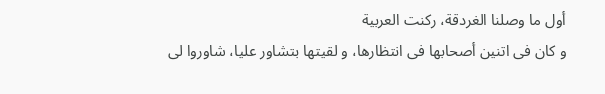أول ما وصلنا الغردقة، ركنت العربية
و كان فى اتنين أصحابها فى انتظارها، و لقيتها بتشاور عليا، شاوروا لى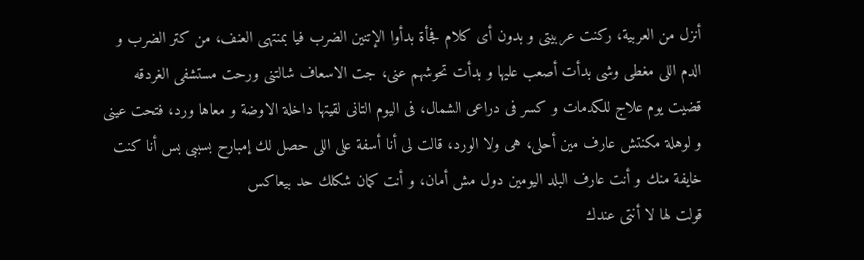أنزل من العربية، ركنت عربيتى و بدون أى كلام فجأة بدأوا الإتنين الضرب فيا بمنتهى العنف، من كتر الضرب و الدم اللى مغطى وشى بدأت أصعب عليها و بدأت تحوشهم عنى، جت الاسعاف شالتنى ورحت مستشفى الغردقه
قضيت يوم علاج للكدمات و كسر فى دراعى الشمال، فى اليوم التانى لقيتها داخلة الاوضة و معاها ورد، فتحت عينى و لوهلة مكنتش عارف مين أحلى، هى ولا الورد، قالت لى أنا أسفة على اللى حصل لك إمبارح بسببى بس أنا كنت خايفة منك و أنت عارف البلد اليومين دول مش أمان، و أنت كمان شكلك حد بيعاكس
قولت لها لا أنتى عندك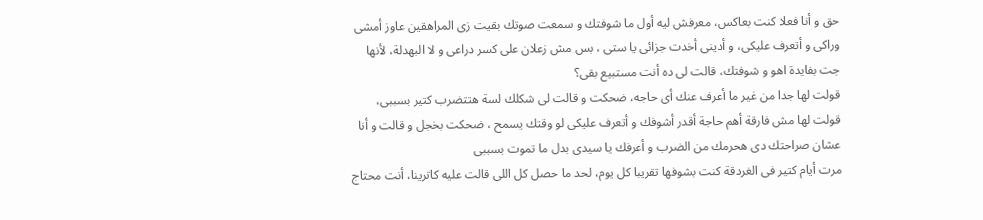حق و أنا فعلا كنت بعاكس، معرفش ليه أول ما شوفتك و سمعت صوتك بقيت زى المراهقين عاوز أمشى وراكى و أتعرف عليكى، و أدينى أخدت جزائى يا ستى ، بس مش زعلان على كسر دراعى و لا البهدلة، لأنها جت بفايدة اهو و شوفتك، قالت لى ده أنت مستبيع بقى؟
قولت لها جدا من غير ما أعرف عنك أى حاجه، ضحكت و قالت لى شكلك لسة هتتضرب كتير بسببى، قولت لها مش فارقة أهم حاجة أقدر أشوفك و أتعرف عليكى لو وقتك يسمح ، ضحكت بخجل و قالت و أنا عشان صراحتك دى هحرمك من الضرب و أعرفك يا سيدى بدل ما تموت بسببى
مرت أيام كتير فى الغردقة كنت بشوفها تقريبا كل يوم، لحد ما حصل كل اللى قالت عليه كاترينا، أنت محتاج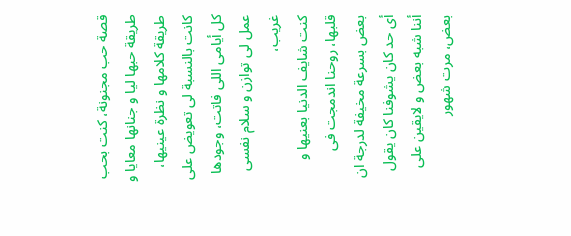قصة حب مجنونة، كنت بحب طريقة حبها ليا و جنانها معايا و طريقة كلامها و نظرة عينيها، كانت بالنسبة لى تعويض على كل أيامى اللى فاتت، وجودها عمل لى توازن و سلام نفسى غريب،
كنت شايف الدنيا بعنيها و قلبها، روحنا اندمجت فى بعض بسرعة مخيفة لدرجة ان أى حد كان يشوفنا كان يقول أننا شبه بعض و لايقين على بعض، مرت شهور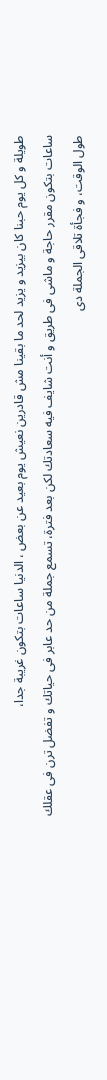طويلة و كل يوم حبنا كان بيزيد و يزيد لحد ما بقينا مش قادرين نعيش يوم بعيد عن بعض ، الدنيا ساعات بتكون غريبة جدا،
ساعات بتكون مقرر حاجة و ماشى فى طريق و أنت شايف فيه سعادتك لكن بعد فترة، تسمع جملة من حد عابر فى حياتك و تفضل ترن فى عقلك طول الوقت، و فجأة تلاقى الجملة دى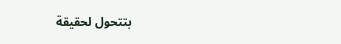بتتحول لحقيقة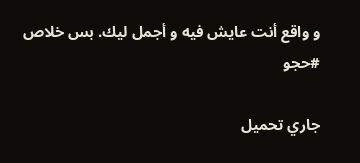و واقع أنت عايش فيه و أجمل ليك. بس خلاص #حجو

جاري تحميل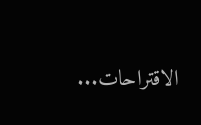الاقتراحات...